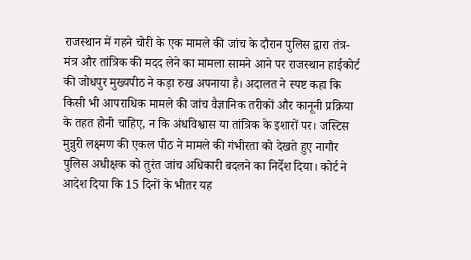राजस्थान में गहने चोरी के एक मामले की जांच के दौरान पुलिस द्वारा तंत्र-मंत्र और तांत्रिक की मदद लेने का मामला सामने आने पर राजस्थान हाईकोर्ट की जोधपुर मुख्यपीठ ने कड़ा रुख अपनाया है। अदालत ने स्पष्ट कहा कि किसी भी आपराधिक मामले की जांच वैज्ञानिक तरीकों और कानूनी प्रक्रिया के तहत होनी चाहिए, न कि अंधविश्वास या तांत्रिक के इशारों पर। जस्टिस मुन्नुरी लक्ष्मण की एकल पीठ ने मामले की गंभीरता को देखते हुए नागौर पुलिस अधीक्षक को तुरंत जांच अधिकारी बदलने का निर्देश दिया। कोर्ट ने आदेश दिया कि 15 दिनों के भीतर यह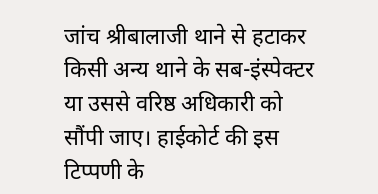जांच श्रीबालाजी थाने से हटाकर किसी अन्य थाने के सब-इंस्पेक्टर या उससे वरिष्ठ अधिकारी को सौंपी जाए। हाईकोर्ट की इस टिप्पणी के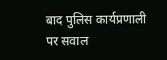बाद पुलिस कार्यप्रणाली पर सवाल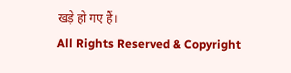खड़े हो गए हैं।
All Rights Reserved & Copyright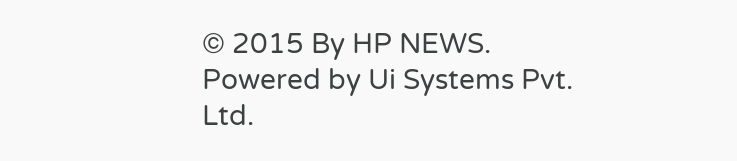© 2015 By HP NEWS. Powered by Ui Systems Pvt. Ltd.